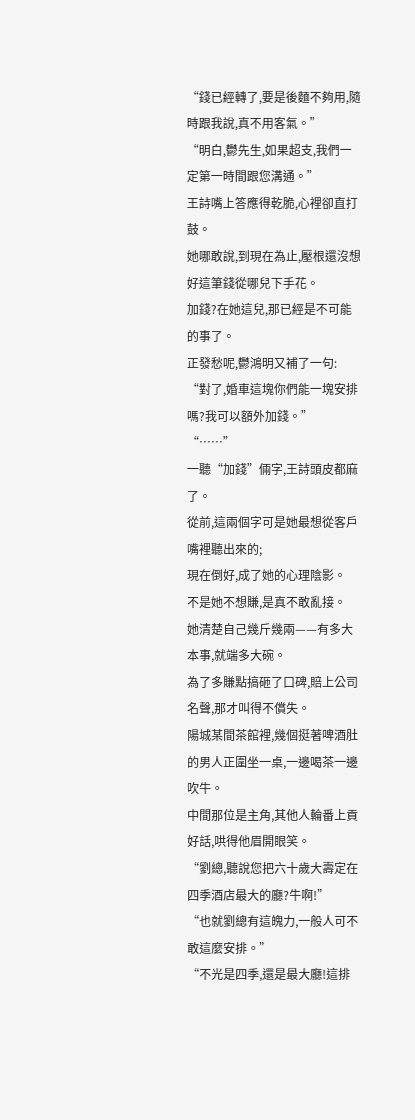“錢已經轉了,要是後麵不夠用,隨時跟我說,真不用客氣。”
“明白,鬱先生,如果超支,我們一定第一時間跟您溝通。”
王詩嘴上答應得乾脆,心裡卻直打鼓。
她哪敢說,到現在為止,壓根還沒想好這筆錢從哪兒下手花。
加錢?在她這兒,那已經是不可能的事了。
正發愁呢,鬱鴻明又補了一句:
“對了,婚車這塊你們能一塊安排嗎?我可以額外加錢。”
“……”
一聽“加錢”倆字,王詩頭皮都麻了。
從前,這兩個字可是她最想從客戶嘴裡聽出來的;
現在倒好,成了她的心理陰影。
不是她不想賺,是真不敢亂接。
她清楚自己幾斤幾兩——有多大本事,就端多大碗。
為了多賺點搞砸了口碑,賠上公司名聲,那才叫得不償失。
陽城某間茶館裡,幾個挺著啤酒肚的男人正圍坐一桌,一邊喝茶一邊吹牛。
中間那位是主角,其他人輪番上貢好話,哄得他眉開眼笑。
“劉總,聽說您把六十歲大壽定在四季酒店最大的廳?牛啊!”
“也就劉總有這魄力,一般人可不敢這麼安排。”
“不光是四季,還是最大廳!這排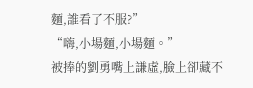麵,誰看了不服?”
“嗨,小場麵,小場麵。”
被捧的劉勇嘴上謙虛,臉上卻藏不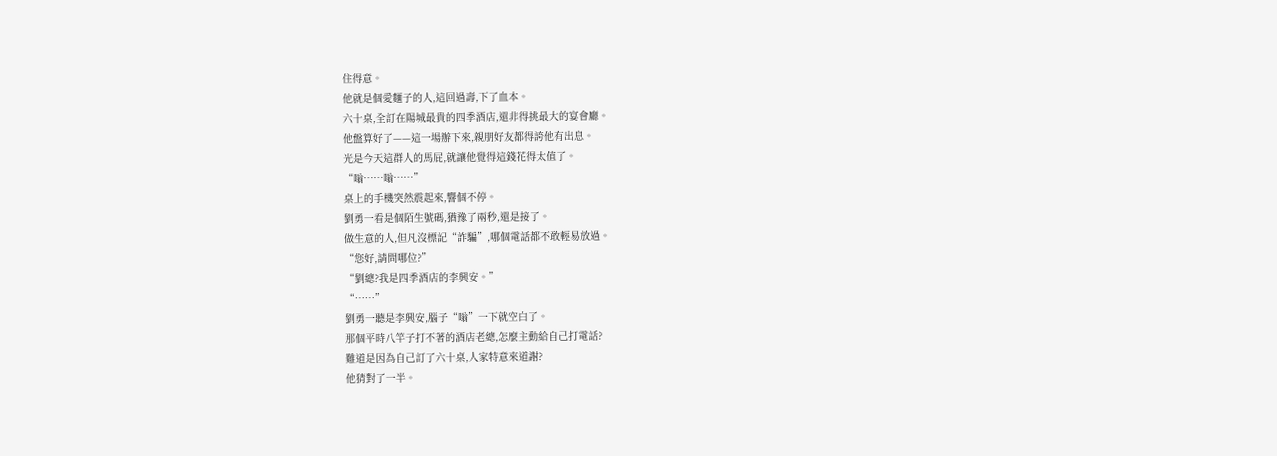住得意。
他就是個愛麵子的人,這回過壽,下了血本。
六十桌,全訂在陽城最貴的四季酒店,還非得挑最大的宴會廳。
他盤算好了——這一場辦下來,親朋好友都得誇他有出息。
光是今天這群人的馬屁,就讓他覺得這錢花得太值了。
“嗡……嗡……”
桌上的手機突然震起來,響個不停。
劉勇一看是個陌生號碼,猶豫了兩秒,還是接了。
做生意的人,但凡沒標記“詐騙”,哪個電話都不敢輕易放過。
“您好,請問哪位?”
“劉總?我是四季酒店的李興安。”
“……”
劉勇一聽是李興安,腦子“嗡”一下就空白了。
那個平時八竿子打不著的酒店老總,怎麼主動給自己打電話?
難道是因為自己訂了六十桌,人家特意來道謝?
他猜對了一半。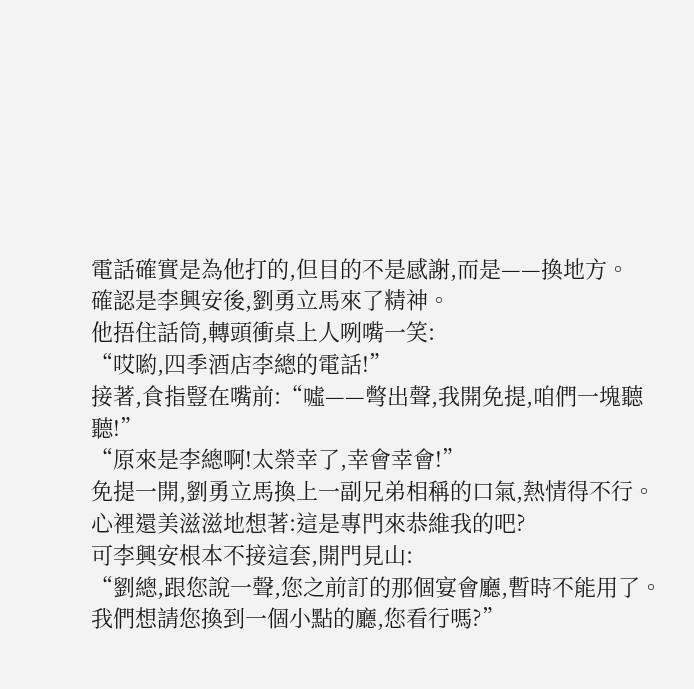電話確實是為他打的,但目的不是感謝,而是——換地方。
確認是李興安後,劉勇立馬來了精神。
他捂住話筒,轉頭衝桌上人咧嘴一笑:
“哎喲,四季酒店李總的電話!”
接著,食指豎在嘴前:“噓——彆出聲,我開免提,咱們一塊聽聽!”
“原來是李總啊!太榮幸了,幸會幸會!”
免提一開,劉勇立馬換上一副兄弟相稱的口氣,熱情得不行。
心裡還美滋滋地想著:這是專門來恭維我的吧?
可李興安根本不接這套,開門見山:
“劉總,跟您說一聲,您之前訂的那個宴會廳,暫時不能用了。
我們想請您換到一個小點的廳,您看行嗎?”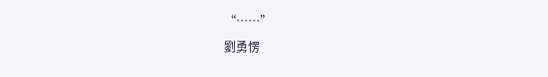“……”
劉勇愣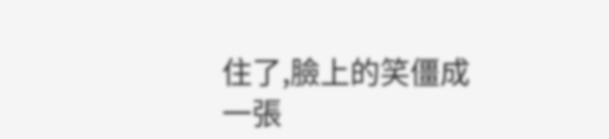住了,臉上的笑僵成一張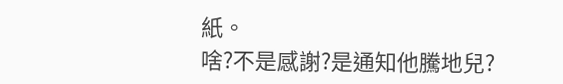紙。
啥?不是感謝?是通知他騰地兒?